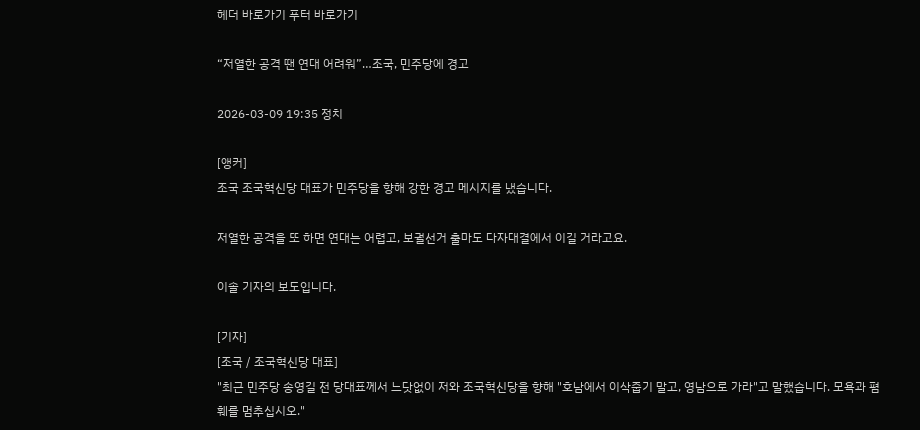헤더 바로가기 푸터 바로가기

“저열한 공격 땐 연대 어려워”…조국, 민주당에 경고

2026-03-09 19:35 정치

[앵커]
조국 조국혁신당 대표가 민주당을 향해 강한 경고 메시지를 냈습니다.

저열한 공격을 또 하면 연대는 어렵고, 보궐선거 출마도 다자대결에서 이길 거라고요.

이솔 기자의 보도입니다.

[기자]
[조국 / 조국혁신당 대표]
"최근 민주당 송영길 전 당대표께서 느닷없이 저와 조국혁신당을 향해 "호남에서 이삭줍기 말고, 영남으로 가라"고 말했습니다. 모욕과 폄훼를 멈추십시오."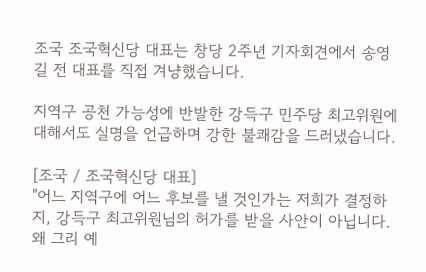조국 조국혁신당 대표는 창당 2주년 기자회견에서 송영길 전 대표를 직접 겨냥했습니다.

지역구 공천 가능성에 반발한 강득구 민주당 최고위원에 대해서도 실명을 언급하며 강한 불쾌감을 드러냈습니다.

[조국 / 조국혁신당 대표]
"어느 지역구에 어느 후보를 낼 것인가는 저희가 결정하지, 강득구 최고위원님의 허가를 받을 사안이 아닙니다. 왜 그리 예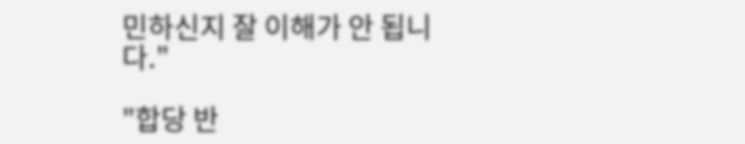민하신지 잘 이해가 안 됩니다."

"합당 반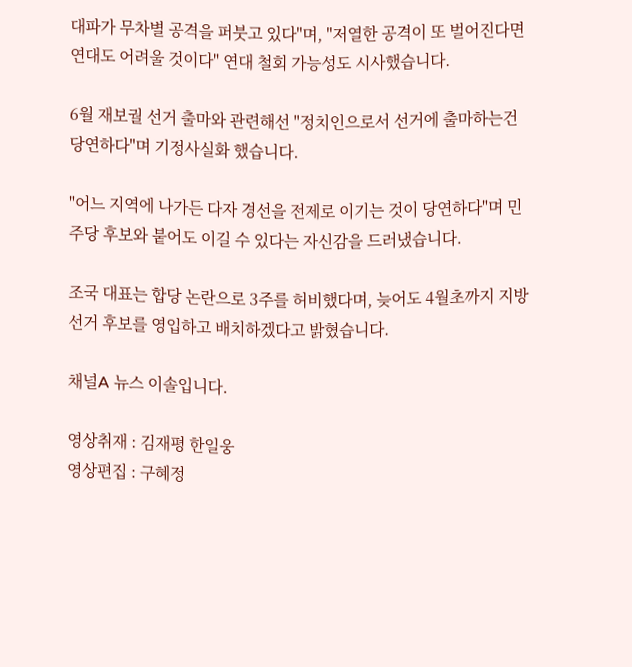대파가 무차별 공격을 퍼붓고 있다"며, "저열한 공격이 또 벌어진다면 연대도 어려울 것이다" 연대 철회 가능성도 시사했습니다.

6월 재보궐 선거 출마와 관련해선 "정치인으로서 선거에 출마하는건 당연하다"며 기정사실화 했습니다.

"어느 지역에 나가든 다자 경선을 전제로 이기는 것이 당연하다"며 민주당 후보와 붙어도 이길 수 있다는 자신감을 드러냈습니다.

조국 대표는 합당 논란으로 3주를 허비했다며, 늦어도 4월초까지 지방선거 후보를 영입하고 배치하겠다고 밝혔습니다.

채널A 뉴스 이솔입니다.

영상취재 : 김재평 한일웅
영상편집 : 구혜정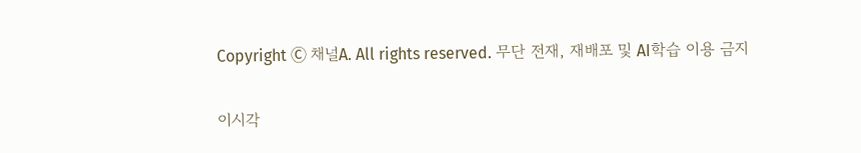Copyright Ⓒ 채널A. All rights reserved. 무단 전재, 재배포 및 AI학습 이용 금지

이시각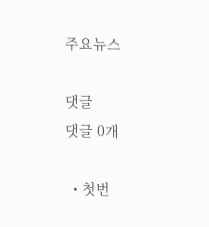주요뉴스

댓글
댓글 0개

  • 첫번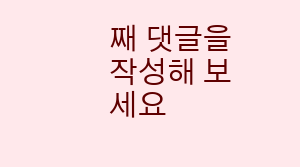째 댓글을 작성해 보세요